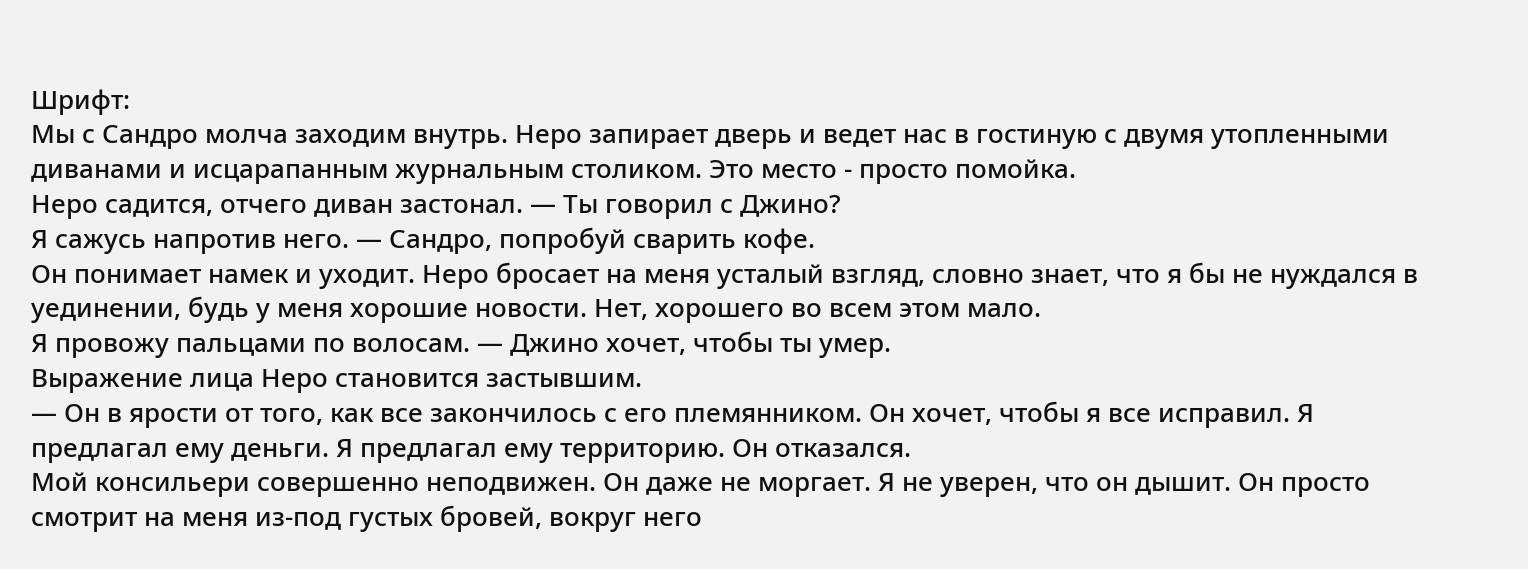Шрифт:
Мы с Сандро молча заходим внутрь. Неро запирает дверь и ведет нас в гостиную с двумя утопленными диванами и исцарапанным журнальным столиком. Это место - просто помойка.
Неро садится, отчего диван застонал. — Ты говорил с Джино?
Я сажусь напротив него. — Сандро, попробуй сварить кофе.
Он понимает намек и уходит. Неро бросает на меня усталый взгляд, словно знает, что я бы не нуждался в уединении, будь у меня хорошие новости. Нет, хорошего во всем этом мало.
Я провожу пальцами по волосам. — Джино хочет, чтобы ты умер.
Выражение лица Неро становится застывшим.
— Он в ярости от того, как все закончилось с его племянником. Он хочет, чтобы я все исправил. Я предлагал ему деньги. Я предлагал ему территорию. Он отказался.
Мой консильери совершенно неподвижен. Он даже не моргает. Я не уверен, что он дышит. Он просто смотрит на меня из-под густых бровей, вокруг него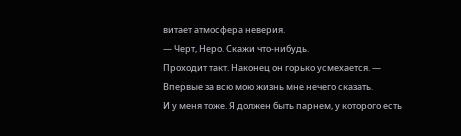витает атмосфера неверия.
— Черт, Неро. Скажи что-нибудь.
Проходит такт. Наконец он горько усмехается. — Впервые за всю мою жизнь мне нечего сказать.
И у меня тоже. Я должен быть парнем, у которого есть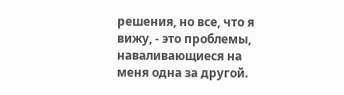решения, но все, что я вижу, - это проблемы, наваливающиеся на меня одна за другой.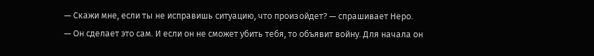— Скажи мне, если ты не исправишь ситуацию, что произойдет? — спрашивает Неро.
— Он сделает это сам. И если он не сможет убить тебя, то объявит войну. Для начала он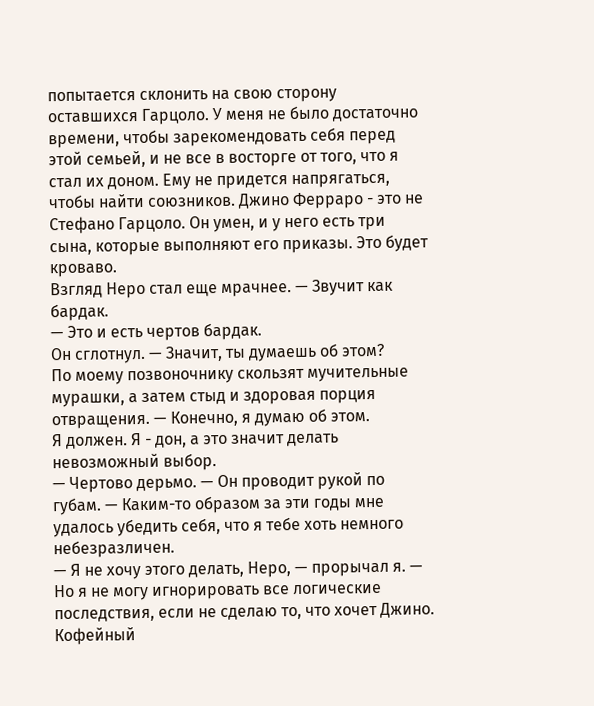попытается склонить на свою сторону оставшихся Гарцоло. У меня не было достаточно времени, чтобы зарекомендовать себя перед этой семьей, и не все в восторге от того, что я стал их доном. Ему не придется напрягаться, чтобы найти союзников. Джино Ферраро - это не Стефано Гарцоло. Он умен, и у него есть три сына, которые выполняют его приказы. Это будет кроваво.
Взгляд Неро стал еще мрачнее. — Звучит как бардак.
— Это и есть чертов бардак.
Он сглотнул. — Значит, ты думаешь об этом?
По моему позвоночнику скользят мучительные мурашки, а затем стыд и здоровая порция отвращения. — Конечно, я думаю об этом.
Я должен. Я - дон, а это значит делать невозможный выбор.
— Чертово дерьмо. — Он проводит рукой по губам. — Каким-то образом за эти годы мне удалось убедить себя, что я тебе хоть немного небезразличен.
— Я не хочу этого делать, Неро, — прорычал я. — Но я не могу игнорировать все логические последствия, если не сделаю то, что хочет Джино.
Кофейный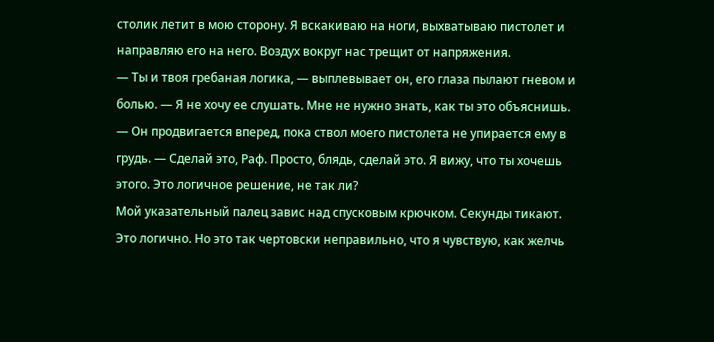столик летит в мою сторону. Я вскакиваю на ноги, выхватываю пистолет и направляю его на него. Воздух вокруг нас трещит от напряжения.
— Ты и твоя гребаная логика, — выплевывает он, его глаза пылают гневом и болью. — Я не хочу ее слушать. Мне не нужно знать, как ты это объяснишь. — Он продвигается вперед, пока ствол моего пистолета не упирается ему в грудь. — Сделай это, Раф. Просто, блядь, сделай это. Я вижу, что ты хочешь этого. Это логичное решение, не так ли?
Мой указательный палец завис над спусковым крючком. Секунды тикают.
Это логично. Но это так чертовски неправильно, что я чувствую, как желчь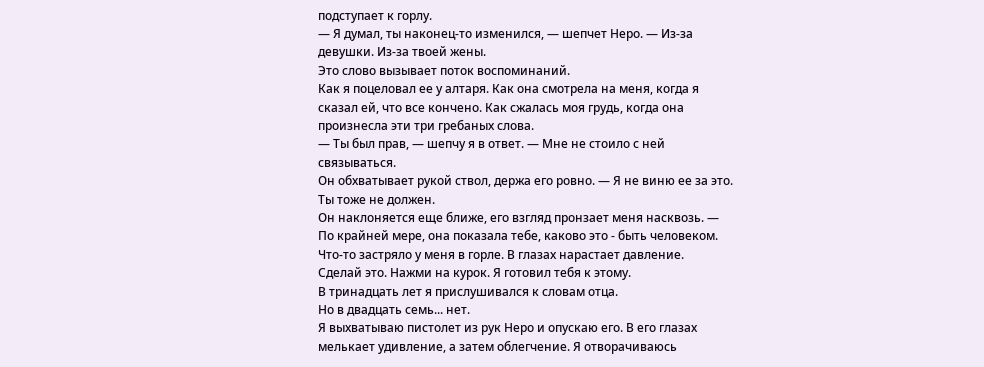подступает к горлу.
— Я думал, ты наконец-то изменился, — шепчет Неро. — Из-за девушки. Из-за твоей жены.
Это слово вызывает поток воспоминаний.
Как я поцеловал ее у алтаря. Как она смотрела на меня, когда я сказал ей, что все кончено. Как сжалась моя грудь, когда она произнесла эти три гребаных слова.
— Ты был прав, — шепчу я в ответ. — Мне не стоило с ней связываться.
Он обхватывает рукой ствол, держа его ровно. — Я не виню ее за это. Ты тоже не должен.
Он наклоняется еще ближе, его взгляд пронзает меня насквозь. — По крайней мере, она показала тебе, каково это - быть человеком.
Что-то застряло у меня в горле. В глазах нарастает давление.
Сделай это. Нажми на курок. Я готовил тебя к этому.
В тринадцать лет я прислушивался к словам отца.
Но в двадцать семь... нет.
Я выхватываю пистолет из рук Неро и опускаю его. В его глазах мелькает удивление, а затем облегчение. Я отворачиваюсь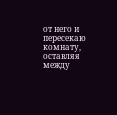от него и пересекаю комнату, оставляя между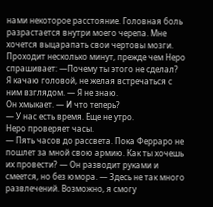нами некоторое расстояние. Головная боль разрастается внутри моего черепа. Мне хочется выцарапать свои чертовы мозги.
Проходит несколько минут, прежде чем Неро спрашивает: —Почему ты этого не сделал?
Я качаю головой, не желая встречаться с ним взглядом. — Я не знаю.
Он хмыкает. — И что теперь?
— У нас есть время. Еще не утро.
Неро проверяет часы.
— Пять часов до рассвета. Пока Ферраро не пошлет за мной свою армию. Как ты хочешь их провести? — Он разводит руками и смеется, но без юмора. — Здесь не так много развлечений. Возможно, я смогу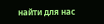найти для нас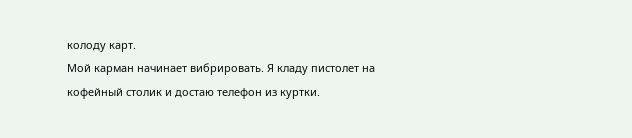колоду карт.
Мой карман начинает вибрировать. Я кладу пистолет на кофейный столик и достаю телефон из куртки.